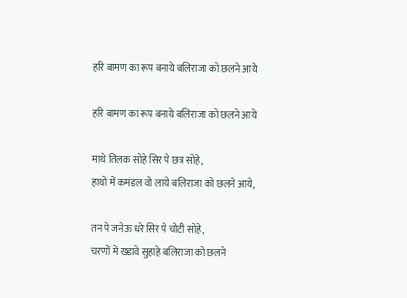हरि बामण का रूप बनाये बलिराजा को छलने आये

हरि बामण का रूप बनाये बलिराजा को छलने आये

माथे तिलक सोहे सिर पे छत्र सोहे,
हाथो में कमंडल वो लाये बलिराजा को छलने आये,

तन पे जनेऊ धरे सिर पे चोटी सोहे,
चरणों में ख्डावे सुहाहे बलिराजा को छलने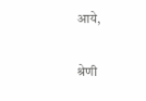आये,

श्रेणी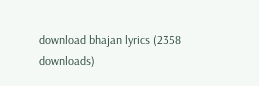download bhajan lyrics (2358 downloads)